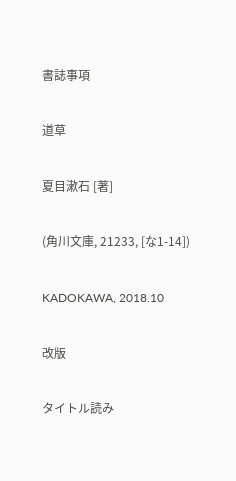書誌事項

道草

夏目漱石 [著]

(角川文庫, 21233, [な1-14])

KADOKAWA, 2018.10

改版

タイトル読み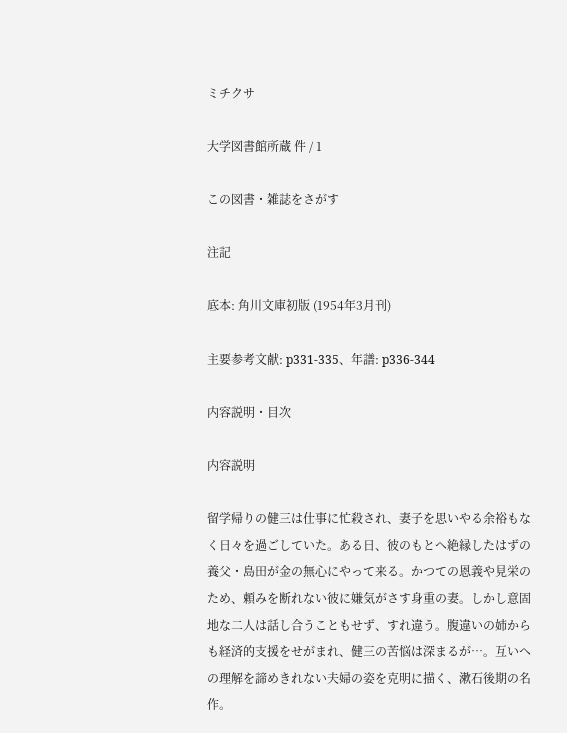ミチクサ

大学図書館所蔵 件 / 1

この図書・雑誌をさがす

注記

底本: 角川文庫初版 (1954年3月刊)

主要参考文献: p331-335、年譜: p336-344

内容説明・目次

内容説明

留学帰りの健三は仕事に忙殺され、妻子を思いやる余裕もなく日々を過ごしていた。ある日、彼のもとへ絶縁したはずの養父・島田が金の無心にやって来る。かつての恩義や見栄のため、頼みを断れない彼に嫌気がさす身重の妻。しかし意固地な二人は話し合うこともせず、すれ違う。腹違いの姉からも経済的支援をせがまれ、健三の苦悩は深まるが…。互いへの理解を諦めきれない夫婦の姿を克明に描く、漱石後期の名作。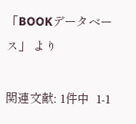「BOOKデータベース」 より

関連文献: 1件中  1-1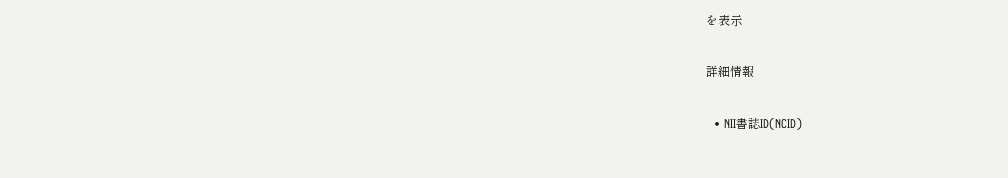を表示

詳細情報

  • NII書誌ID(NCID)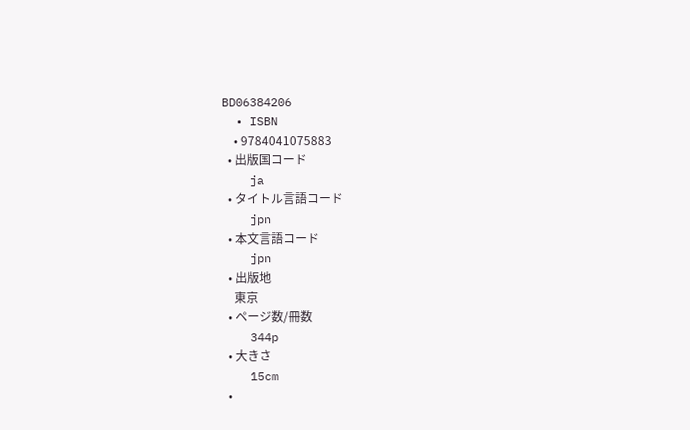BD06384206
  • ISBN
    • 9784041075883
  • 出版国コード
    ja
  • タイトル言語コード
    jpn
  • 本文言語コード
    jpn
  • 出版地
    東京
  • ページ数/冊数
    344p
  • 大きさ
    15cm
  •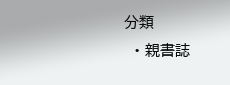分類
  • 親書誌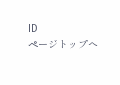ID
ページトップへ